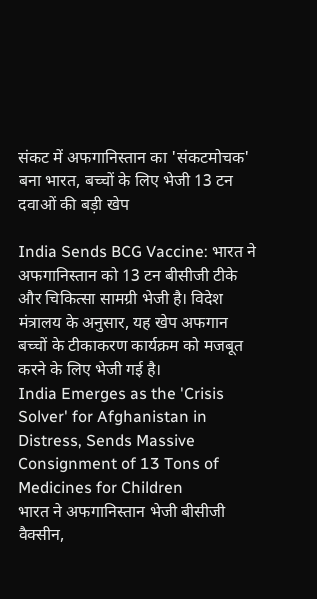संकट में अफगानिस्तान का 'संकटमोचक' बना भारत, बच्चों के लिए भेजी 13 टन दवाओं की बड़ी खेप

India Sends BCG Vaccine: भारत ने अफगानिस्तान को 13 टन बीसीजी टीके और चिकित्सा सामग्री भेजी है। विदेश मंत्रालय के अनुसार, यह खेप अफगान बच्चों के टीकाकरण कार्यक्रम को मजबूत करने के लिए भेजी गई है।
India Emerges as the 'Crisis Solver' for Afghanistan in Distress, Sends Massive Consignment of 13 Tons of Medicines for Children
भारत ने अफगानिस्तान भेजी बीसीजी वैक्सीन,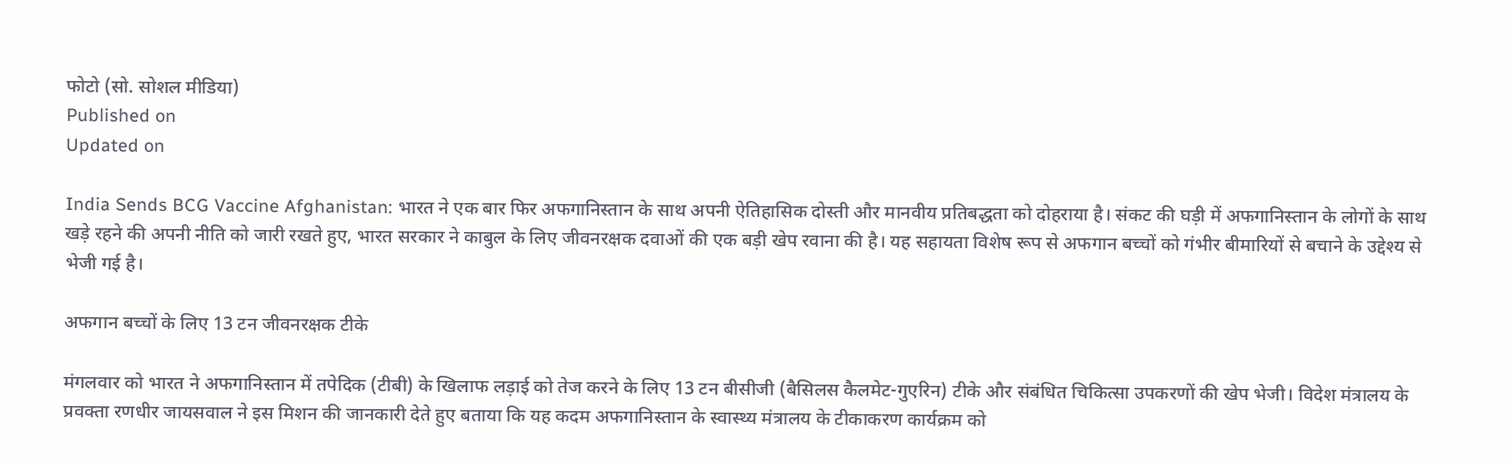फोटो (सो. सोशल मीडिया)
Published on
Updated on

India Sends BCG Vaccine Afghanistan: भारत ने एक बार फिर अफगानिस्तान के साथ अपनी ऐतिहासिक दोस्ती और मानवीय प्रतिबद्धता को दोहराया है। संकट की घड़ी में अफगानिस्तान के लोगों के साथ खड़े रहने की अपनी नीति को जारी रखते हुए, भारत सरकार ने काबुल के लिए जीवनरक्षक दवाओं की एक बड़ी खेप रवाना की है। यह सहायता विशेष रूप से अफगान बच्चों को गंभीर बीमारियों से बचाने के उद्देश्य से भेजी गई है।

अफगान बच्चों के लिए 13 टन जीवनरक्षक टीके

मंगलवार को भारत ने अफगानिस्तान में तपेदिक (टीबी) के खिलाफ लड़ाई को तेज करने के लिए 13 टन बीसीजी (बैसिलस कैलमेट-गुएरिन) टीके और संबंधित चिकित्सा उपकरणों की खेप भेजी। विदेश मंत्रालय के प्रवक्ता रणधीर जायसवाल ने इस मिशन की जानकारी देते हुए बताया कि यह कदम अफगानिस्तान के स्वास्थ्य मंत्रालय के टीकाकरण कार्यक्रम को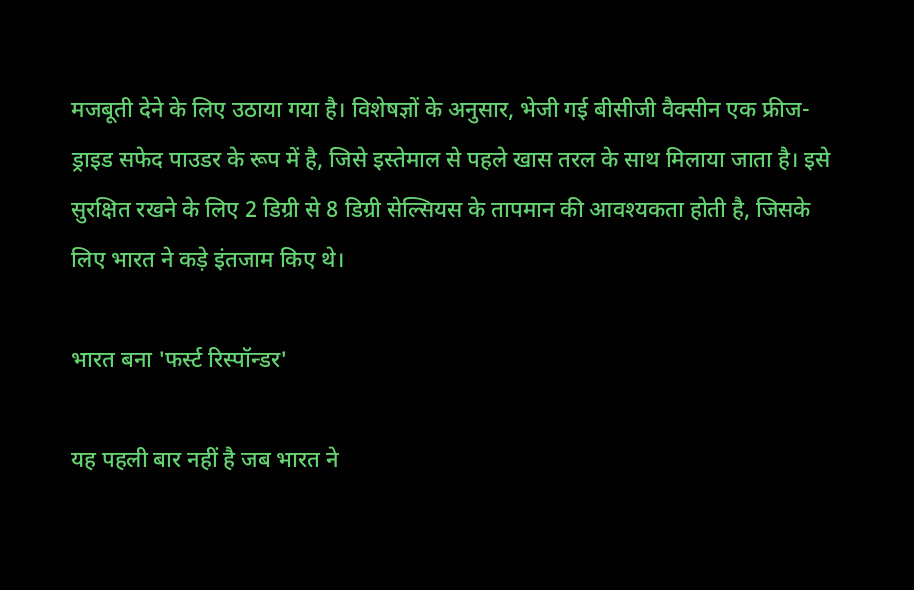मजबूती देने के लिए उठाया गया है। विशेषज्ञों के अनुसार, भेजी गई बीसीजी वैक्सीन एक फ्रीज-ड्राइड सफेद पाउडर के रूप में है, जिसे इस्तेमाल से पहले खास तरल के साथ मिलाया जाता है। इसे सुरक्षित रखने के लिए 2 डिग्री से 8 डिग्री सेल्सियस के तापमान की आवश्यकता होती है, जिसके लिए भारत ने कड़े इंतजाम किए थे।

भारत बना 'फर्स्ट रिस्पॉन्डर'

यह पहली बार नहीं है जब भारत ने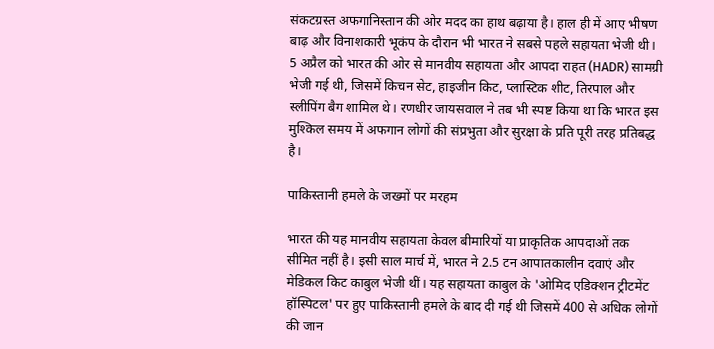संकटग्रस्त अफगानिस्तान की ओर मदद का हाथ बढ़ाया है। हाल ही में आए भीषण बाढ़ और विनाशकारी भूकंप के दौरान भी भारत ने सबसे पहले सहायता भेजी थी। 5 अप्रैल को भारत की ओर से मानवीय सहायता और आपदा राहत (HADR) सामग्री भेजी गई थी, जिसमें किचन सेट, हाइजीन किट, प्लास्टिक शीट, तिरपाल और स्लीपिंग बैग शामिल थे। रणधीर जायसवाल ने तब भी स्पष्ट किया था कि भारत इस मुश्किल समय में अफगान लोगों की संप्रभुता और सुरक्षा के प्रति पूरी तरह प्रतिबद्ध है।

पाकिस्तानी हमले के जख्मों पर मरहम

भारत की यह मानवीय सहायता केवल बीमारियों या प्राकृतिक आपदाओं तक सीमित नहीं है। इसी साल मार्च में, भारत ने 2.5 टन आपातकालीन दवाएं और मेडिकल किट काबुल भेजी थीं। यह सहायता काबुल के 'ओमिद एडिक्शन ट्रीटमेंट हॉस्पिटल' पर हुए पाकिस्तानी हमले के बाद दी गई थी जिसमें 400 से अधिक लोगों की जान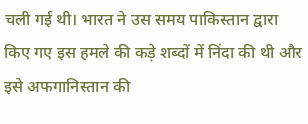चली गई थी। भारत ने उस समय पाकिस्तान द्वारा किए गए इस हमले की कड़े शब्दों में निंदा की थी और इसे अफगानिस्तान की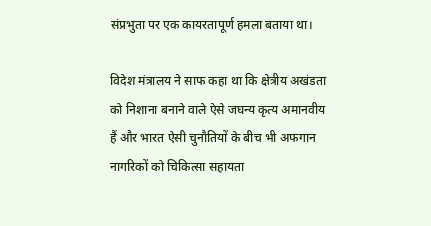संप्रभुता पर एक कायरतापूर्ण हमला बताया था।

विदेश मंत्रालय ने साफ कहा था कि क्षेत्रीय अखंडता को निशाना बनाने वाले ऐसे जघन्य कृत्य अमानवीय हैं और भारत ऐसी चुनौतियों के बीच भी अफगान नागरिकों को चिकित्सा सहायता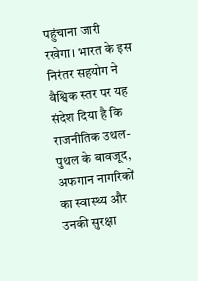पहुंचाना जारी रखेगा। भारत के इस निरंतर सहयोग ने वैश्विक स्तर पर यह संदेश दिया है कि राजनीतिक उथल-पुथल के बावजूद, अफगान नागरिकों का स्वास्थ्य और उनकी सुरक्षा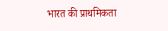भारत की प्राथमिकता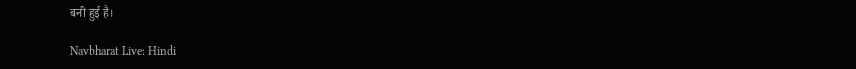बनी हुई है।

Navbharat Live: Hindi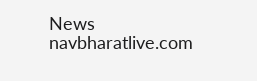News
navbharatlive.com